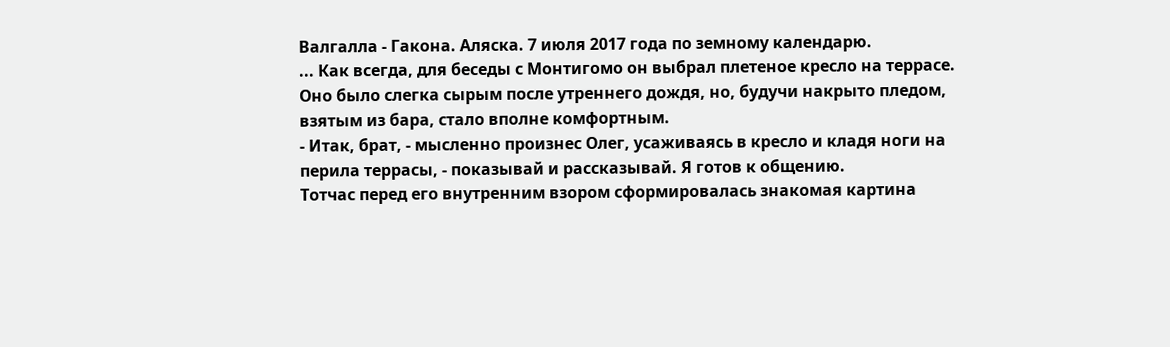Валгалла - Гакона. Аляска. 7 июля 2017 года по земному календарю.
... Как всегда, для беседы с Монтигомо он выбрал плетеное кресло на террасе. Оно было слегка сырым после утреннего дождя, но, будучи накрыто пледом, взятым из бара, стало вполне комфортным.
- Итак, брат, - мысленно произнес Олег, усаживаясь в кресло и кладя ноги на перила террасы, - показывай и рассказывай. Я готов к общению.
Тотчас перед его внутренним взором сформировалась знакомая картина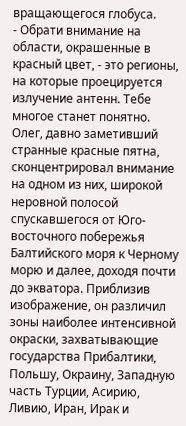вращающегося глобуса.
- Обрати внимание на области, окрашенные в красный цвет, - это регионы, на которые проецируется излучение антенн. Тебе многое станет понятно.
Олег, давно заметивший странные красные пятна, сконцентрировал внимание на одном из них, широкой неровной полосой спускавшегося от Юго-восточного побережья Балтийского моря к Черному морю и далее, доходя почти до экватора. Приблизив изображение, он различил зоны наиболее интенсивной окраски, захватывающие государства Прибалтики, Польшу, Окраину, Западную часть Турции, Асирию, Ливию, Иран, Ирак и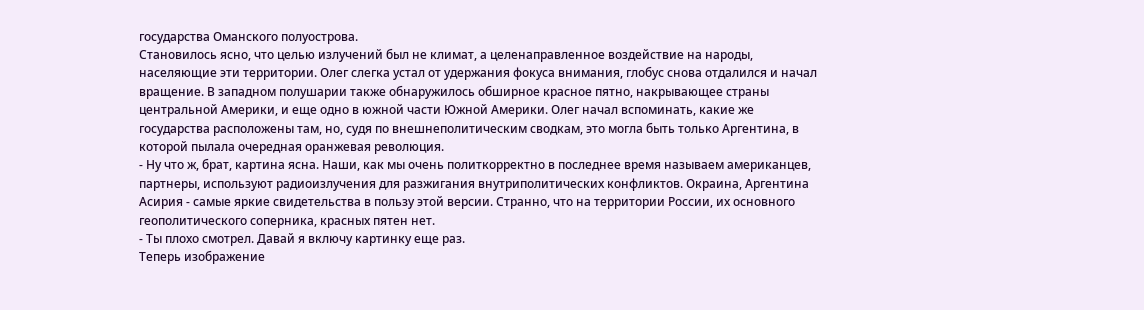государства Оманского полуострова.
Становилось ясно, что целью излучений был не климат, а целенаправленное воздействие на народы, населяющие эти территории. Олег слегка устал от удержания фокуса внимания, глобус снова отдалился и начал вращение. В западном полушарии также обнаружилось обширное красное пятно, накрывающее страны центральной Америки, и еще одно в южной части Южной Америки. Олег начал вспоминать, какие же государства расположены там, но, судя по внешнеполитическим сводкам, это могла быть только Аргентина, в которой пылала очередная оранжевая революция.
- Ну что ж, брат, картина ясна. Наши, как мы очень политкорректно в последнее время называем американцев, партнеры, используют радиоизлучения для разжигания внутриполитических конфликтов. Окраина, Аргентина Асирия - самые яркие свидетельства в пользу этой версии. Странно, что на территории России, их основного геополитического соперника, красных пятен нет.
- Ты плохо смотрел. Давай я включу картинку еще раз.
Теперь изображение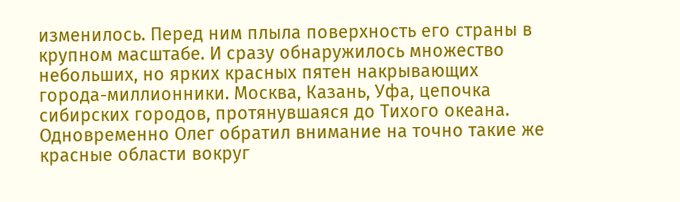изменилось. Перед ним плыла поверхность его страны в крупном масштабе. И сразу обнаружилось множество небольших, но ярких красных пятен накрывающих города-миллионники. Москва, Казань, Уфа, цепочка сибирских городов, протянувшаяся до Тихого океана. Одновременно Олег обратил внимание на точно такие же красные области вокруг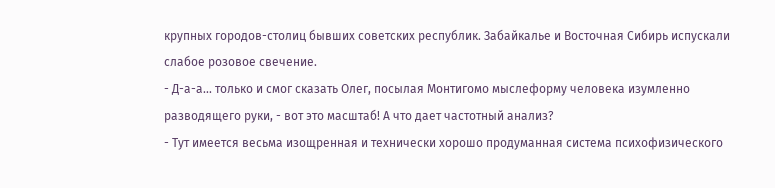крупных городов-столиц бывших советских республик. Забайкалье и Восточная Сибирь испускали слабое розовое свечение.
- Д-а-а... только и смог сказать Олег, посылая Монтигомо мыслеформу человека изумленно разводящего руки, - вот это масштаб! А что дает частотный анализ?
- Тут имеется весьма изощренная и технически хорошо продуманная система психофизического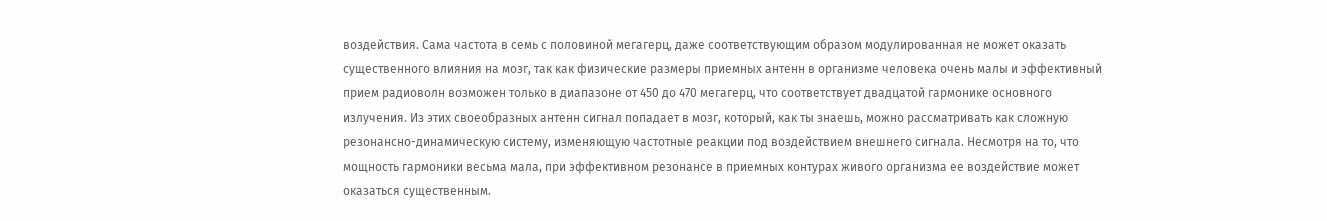воздействия. Сама частота в семь с половиной мегагерц, даже соответствующим образом модулированная не может оказать существенного влияния на мозг, так как физические размеры приемных антенн в организме человека очень малы и эффективный прием радиоволн возможен только в диапазоне от 450 до 470 мегагерц, что соответствует двадцатой гармонике основного излучения. Из этих своеобразных антенн сигнал попадает в мозг, который, как ты знаешь, можно рассматривать как сложную резонансно-динамическую систему, изменяющую частотные реакции под воздействием внешнего сигнала. Несмотря на то, что мощность гармоники весьма мала, при эффективном резонансе в приемных контурах живого организма ее воздействие может оказаться существенным.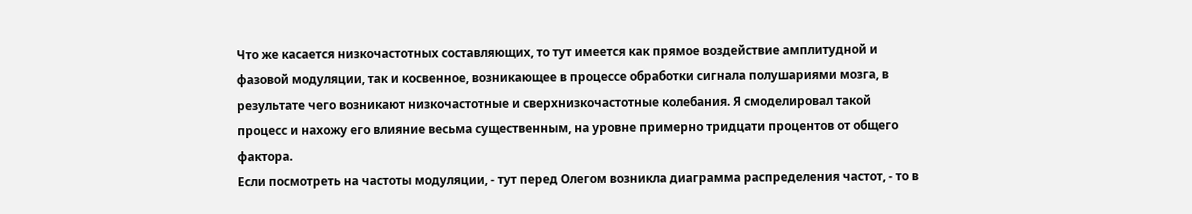Что же касается низкочастотных составляющих, то тут имеется как прямое воздействие амплитудной и фазовой модуляции, так и косвенное, возникающее в процессе обработки сигнала полушариями мозга, в результате чего возникают низкочастотные и сверхнизкочастотные колебания. Я смоделировал такой процесс и нахожу его влияние весьма существенным, на уровне примерно тридцати процентов от общего фактора.
Если посмотреть на частоты модуляции, - тут перед Олегом возникла диаграмма распределения частот, - то в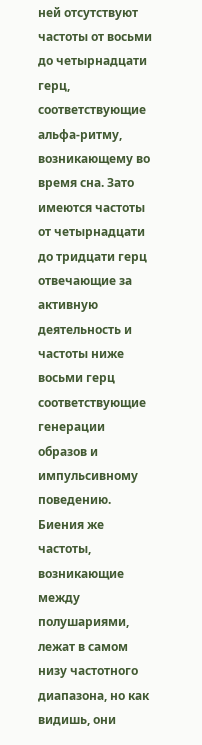ней отсутствуют частоты от восьми до четырнадцати герц, соответствующие альфа-ритму, возникающему во время сна. Зато имеются частоты от четырнадцати до тридцати герц отвечающие за активную деятельность и частоты ниже восьми герц соответствующие генерации образов и импульсивному поведению. Биения же частоты, возникающие между полушариями, лежат в самом низу частотного диапазона, но как видишь, они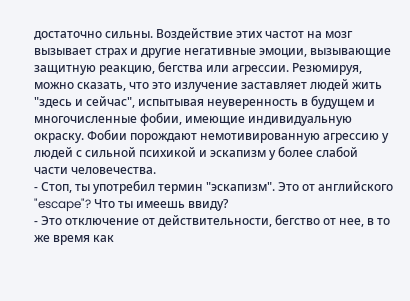достаточно сильны. Воздействие этих частот на мозг вызывает страх и другие негативные эмоции, вызывающие защитную реакцию, бегства или агрессии. Резюмируя, можно сказать, что это излучение заставляет людей жить "здесь и сейчас", испытывая неуверенность в будущем и многочисленные фобии, имеющие индивидуальную окраску. Фобии порождают немотивированную агрессию у людей с сильной психикой и эскапизм у более слабой части человечества.
- Стоп, ты употребил термин "эскапизм". Это от английского "escape"? Что ты имеешь ввиду?
- Это отключение от действительности, бегство от нее, в то же время как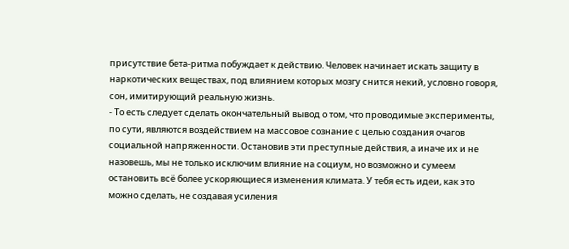присутствие бета-ритма побуждает к действию. Человек начинает искать защиту в наркотических веществах, под влиянием которых мозгу снится некий, условно говоря, сон, имитирующий реальную жизнь.
- То есть следует сделать окончательный вывод о том, что проводимые эксперименты, по сути, являются воздействием на массовое сознание с целью создания очагов социальной напряженности. Остановив эти преступные действия, а иначе их и не назовешь, мы не только исключим влияние на социум, но возможно и сумеем остановить всё более ускоряющиеся изменения климата. У тебя есть идеи, как это можно сделать, не создавая усиления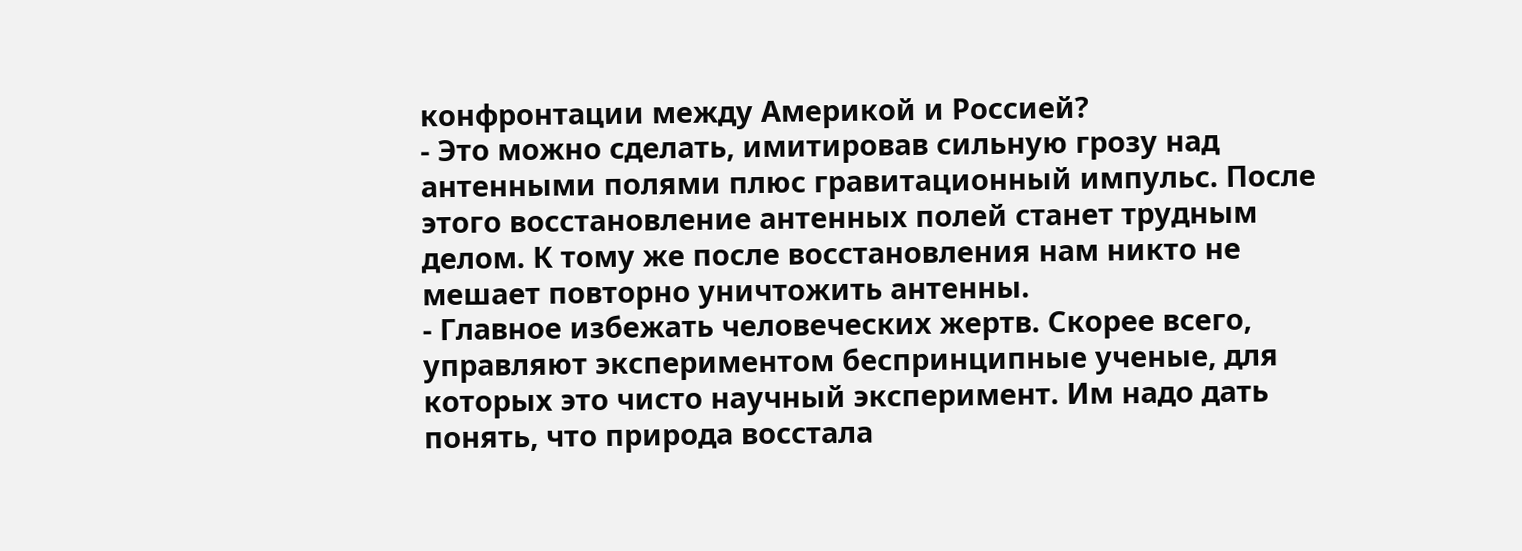конфронтации между Америкой и Россией?
- Это можно сделать, имитировав сильную грозу над антенными полями плюс гравитационный импульс. После этого восстановление антенных полей станет трудным делом. К тому же после восстановления нам никто не мешает повторно уничтожить антенны.
- Главное избежать человеческих жертв. Скорее всего, управляют экспериментом беспринципные ученые, для которых это чисто научный эксперимент. Им надо дать понять, что природа восстала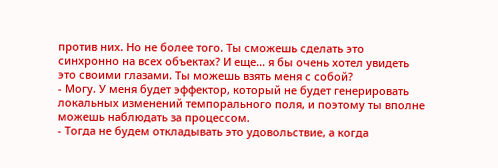против них. Но не более того. Ты сможешь сделать это синхронно на всех объектах? И еще... я бы очень хотел увидеть это своими глазами. Ты можешь взять меня с собой?
- Могу. У меня будет эффектор, который не будет генерировать локальных изменений темпорального поля, и поэтому ты вполне можешь наблюдать за процессом.
- Тогда не будем откладывать это удовольствие, а когда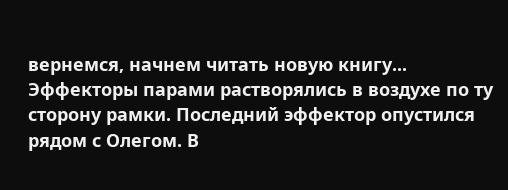вернемся, начнем читать новую книгу...
Эффекторы парами растворялись в воздухе по ту сторону рамки. Последний эффектор опустился рядом с Олегом. В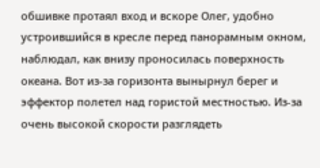обшивке протаял вход и вскоре Олег, удобно устроившийся в кресле перед панорамным окном, наблюдал, как внизу проносилась поверхность океана. Вот из-за горизонта вынырнул берег и эффектор полетел над гористой местностью. Из-за очень высокой скорости разглядеть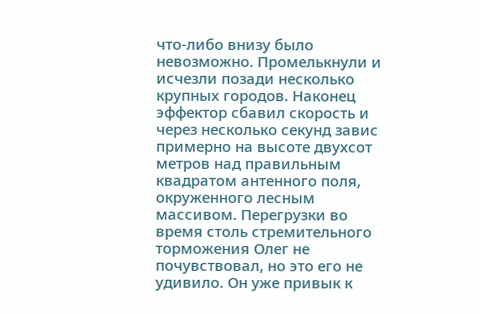что-либо внизу было невозможно. Промелькнули и исчезли позади несколько крупных городов. Наконец эффектор сбавил скорость и через несколько секунд завис примерно на высоте двухсот метров над правильным квадратом антенного поля, окруженного лесным массивом. Перегрузки во время столь стремительного торможения Олег не почувствовал, но это его не удивило. Он уже привык к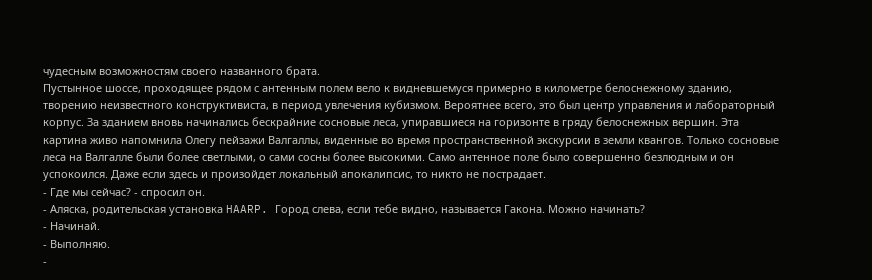чудесным возможностям своего названного брата.
Пустынное шоссе, проходящее рядом с антенным полем вело к видневшемуся примерно в километре белоснежному зданию, творению неизвестного конструктивиста, в период увлечения кубизмом. Вероятнее всего, это был центр управления и лабораторный корпус. За зданием вновь начинались бескрайние сосновые леса, упиравшиеся на горизонте в гряду белоснежных вершин. Эта картина живо напомнила Олегу пейзажи Валгаллы, виденные во время пространственной экскурсии в земли квангов. Только сосновые леса на Валгалле были более светлыми, о сами сосны более высокими. Само антенное поле было совершенно безлюдным и он успокоился. Даже если здесь и произойдет локальный апокалипсис, то никто не пострадает.
- Где мы сейчас? - спросил он.
- Аляска, родительская установка HAARP. Город слева, если тебе видно, называется Гакона. Можно начинать?
- Начинай.
- Выполняю.
-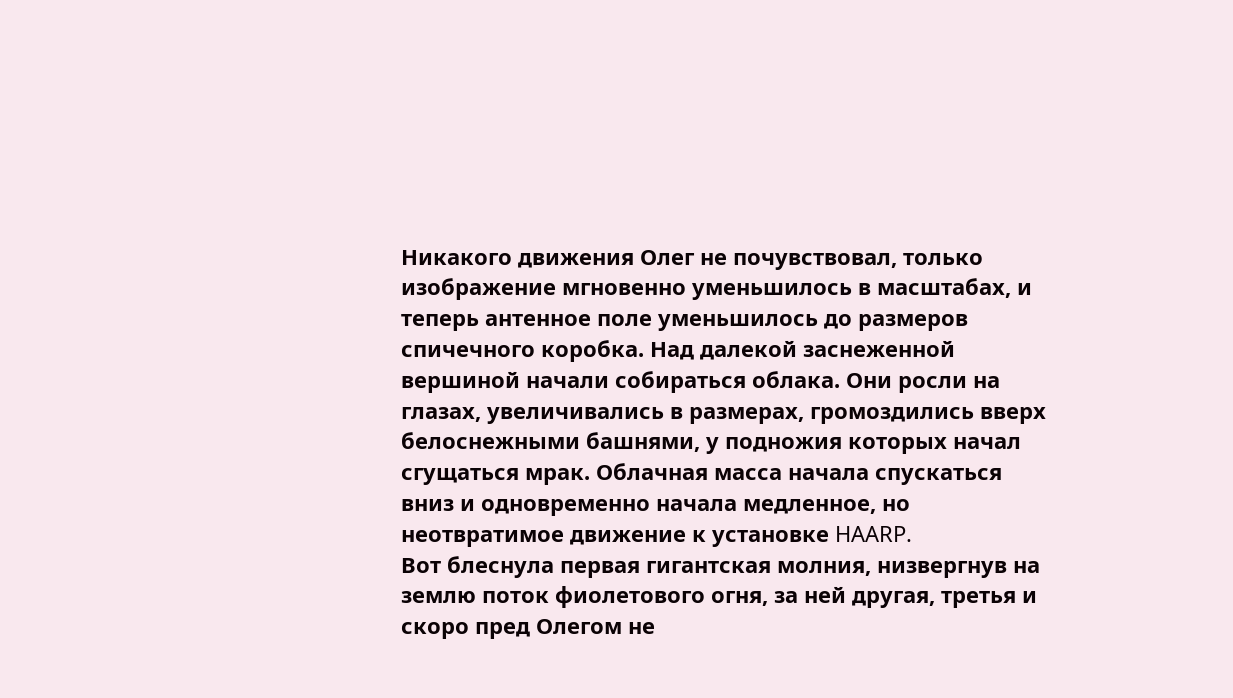Никакого движения Олег не почувствовал, только изображение мгновенно уменьшилось в масштабах, и теперь антенное поле уменьшилось до размеров спичечного коробка. Над далекой заснеженной вершиной начали собираться облака. Они росли на глазах, увеличивались в размерах, громоздились вверх белоснежными башнями, у подножия которых начал сгущаться мрак. Облачная масса начала спускаться вниз и одновременно начала медленное, но неотвратимое движение к установке HAARP.
Вот блеснула первая гигантская молния, низвергнув на землю поток фиолетового огня, за ней другая, третья и скоро пред Олегом не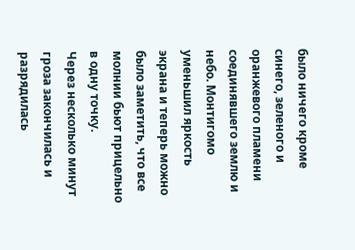было ничего кроме синего, зеленого и оранжевого пламени соединявшего землю и небо. Монтигомо уменьшил яркость экрана и теперь можно было заметить, что все молнии бьют прицельно в одну точку.
Через несколько минут гроза закончилась и разрядилась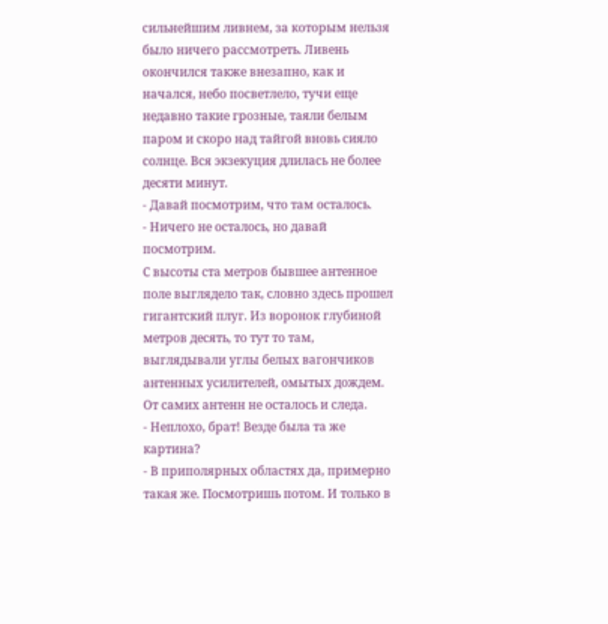сильнейшим ливнем, за которым нельзя было ничего рассмотреть. Ливень окончился также внезапно, как и начался, небо посветлело, тучи еще недавно такие грозные, таяли белым паром и скоро над тайгой вновь сияло солнце. Вся экзекуция длилась не более десяти минут.
- Давай посмотрим, что там осталось.
- Ничего не осталось, но давай посмотрим.
С высоты ста метров бывшее антенное поле выглядело так, словно здесь прошел гигантский плуг. Из воронок глубиной метров десять, то тут то там, выглядывали углы белых вагончиков антенных усилителей, омытых дождем. От самих антенн не осталось и следа.
- Неплохо, брат! Везде была та же картина?
- В приполярных областях да, примерно такая же. Посмотришь потом. И только в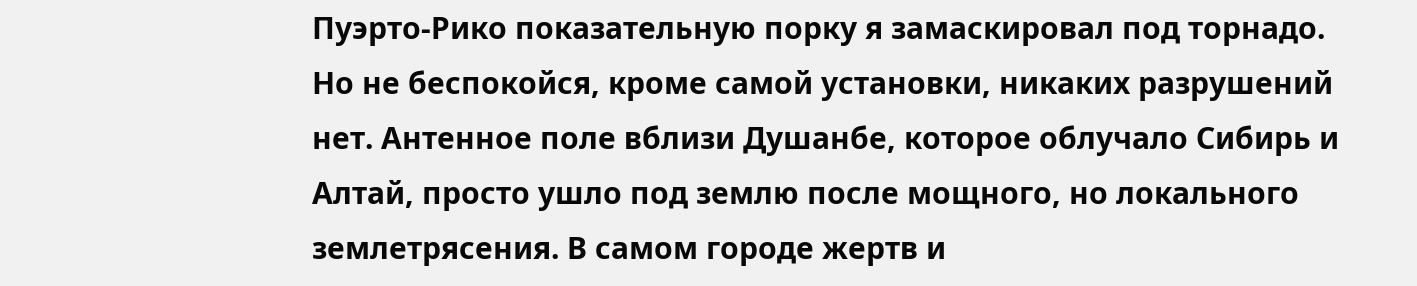Пуэрто-Рико показательную порку я замаскировал под торнадо. Но не беспокойся, кроме самой установки, никаких разрушений нет. Антенное поле вблизи Душанбе, которое облучало Сибирь и Алтай, просто ушло под землю после мощного, но локального землетрясения. В самом городе жертв и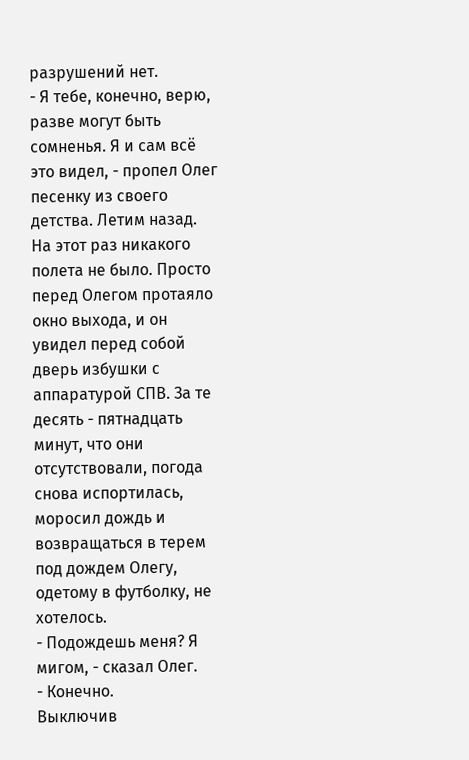разрушений нет.
- Я тебе, конечно, верю, разве могут быть сомненья. Я и сам всё это видел, - пропел Олег песенку из своего детства. Летим назад.
На этот раз никакого полета не было. Просто перед Олегом протаяло окно выхода, и он увидел перед собой дверь избушки с аппаратурой СПВ. За те десять - пятнадцать минут, что они отсутствовали, погода снова испортилась, моросил дождь и возвращаться в терем под дождем Олегу, одетому в футболку, не хотелось.
- Подождешь меня? Я мигом, - сказал Олег.
- Конечно.
Выключив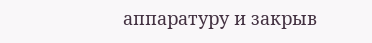аппаратуру и закрыв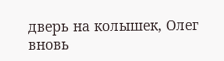дверь на колышек, Олег вновь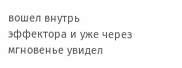вошел внутрь эффектора и уже через мгновенье увидел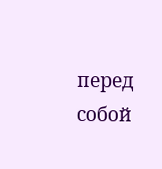перед собой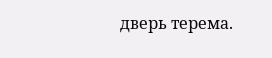дверь терема.